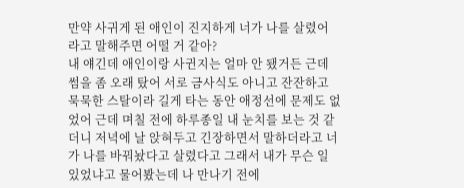만약 사귀게 된 애인이 진지하게 너가 나를 살렸어 라고 말해주면 어떨 거 같아?
내 얘긴데 애인이랑 사귄지는 얼마 안 됐거든 근데 썸을 좀 오래 탔어 서로 금사식도 아니고 잔잔하고 묵묵한 스탈이라 길게 타는 동안 애정선에 문제도 없었어 근데 며칠 전에 하루종일 내 눈치를 보는 것 같더니 저녁에 날 앉혀두고 긴장하면서 말하더라고 너가 나를 바꿔놨다고 살렸다고 그래서 내가 무슨 일 있었냐고 물어봤는데 나 만나기 전에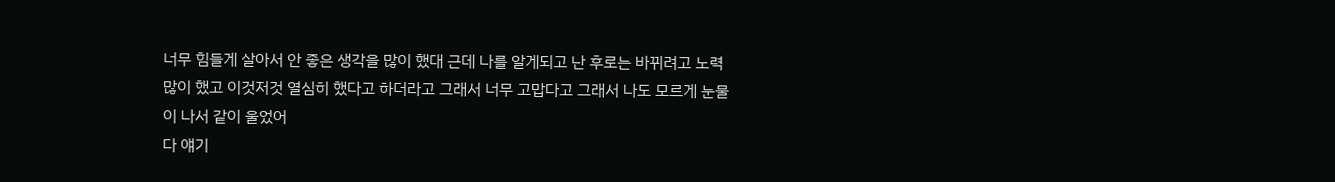너무 힘들게 살아서 안 좋은 생각을 많이 했대 근데 나를 알게되고 난 후로는 바뀌려고 노력 많이 했고 이것저것 열심히 했다고 하더라고 그래서 너무 고맙다고 그래서 나도 모르게 눈물이 나서 같이 울었어
다 얘기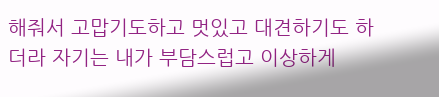해줘서 고맙기도하고 멋있고 대견하기도 하더라 자기는 내가 부담스럽고 이상하게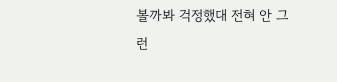볼까봐 걱정했대 전혀 안 그런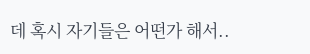데 혹시 자기들은 어떤가 해서..